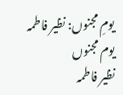یومِ مجنوں: نظیر فاطمہ
یوم مجنوں
نظیر فاطمہ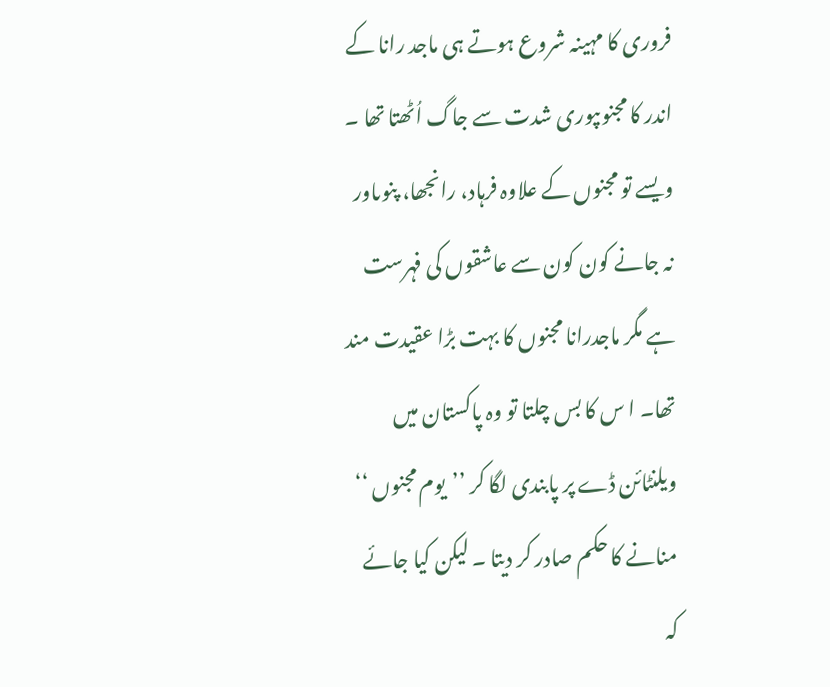فروری کا مہینہ شروع ہوتے ہی ماجد رانا کے اندر کا مجنوںپوری شدت سے جاگ اُٹھتا تھا ۔ ویسے تو مجنوں کے علاوہ فرہاد، رانجھا، پنوںاور نہ جانے کون کون سے عاشقوں کی فہرست ہے مگر ماجدرانا مجنوں کا بہت بڑا عقیدت مند تھا۔ ا س کا بس چلتا تو وہ پاکستان میں ویلنٹائن ڈے پر پابندی لگا کر ’’یوم مجنوں ‘‘ منانے کا حکم صادر کر دیتا ۔ لیکن کیا جائے کہ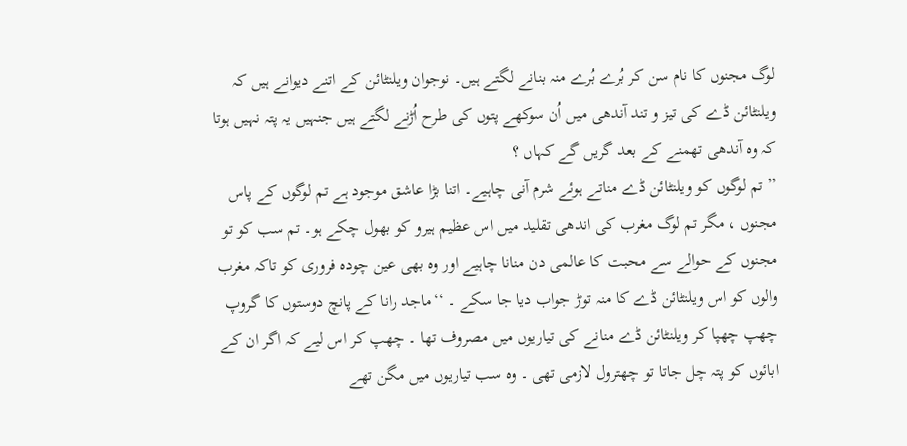لوگ مجنوں کا نام سن کر بُرے بُرے منہ بنانے لگتے ہیں۔ نوجوان ویلنٹائن کے اتنے دیوانے ہیں کہ ویلنٹائن ڈے کی تیز و تند آندھی میں اُن سوکھے پتوں کی طرح اُڑنے لگتے ہیں جنہیں یہ پتہ نہیں ہوتا کہ وہ آندھی تھمنے کے بعد گریں گے کہاں ؟
’’ تم لوگوں کو ویلنٹائن ڈے مناتے ہوئے شرم آنی چاہیے۔ اتنا بڑا عاشق موجود ہے تم لوگوں کے پاس مجنوں ، مگر تم لوگ مغرب کی اندھی تقلید میں اس عظیم ہیرو کو بھول چکے ہو۔ تم سب کو تو مجنوں کے حوالے سے محبت کا عالمی دن منانا چاہیے اور وہ بھی عین چودہ فروری کو تاکہ مغرب والوں کو اس ویلنٹائن ڈے کا منہ توڑ جواب دیا جا سکے ۔ ‘‘ماجد رانا کے پانچ دوستوں کا گروپ چھپ چھپا کر ویلنٹائن ڈے منانے کی تیاریوں میں مصروف تھا ۔ چھپ کر اس لیے کہ اگر ان کے ابائوں کو پتہ چل جاتا تو چھترول لازمی تھی ۔ وہ سب تیاریوں میں مگن تھے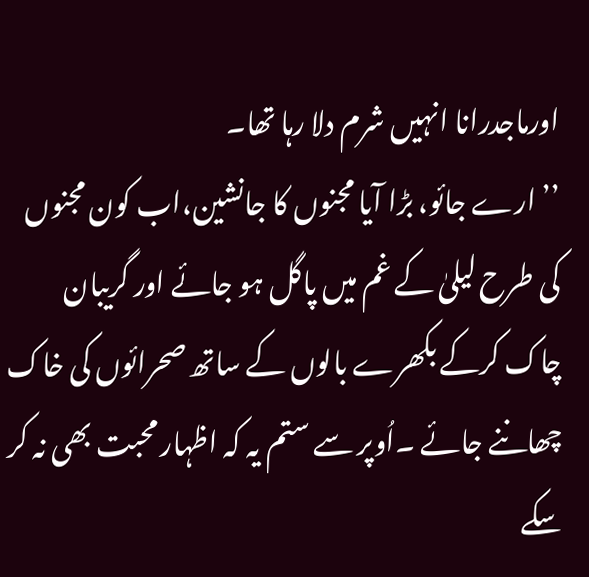اورماجدرانا انہیں شرم دلا رہا تھا۔
’’ ارے جائو، بڑا آیا مجنوں کا جانشین،اب کون مجنوں کی طرح لیلیٰ کے غم میں پاگل ہو جائے اور گریبان چاک کرکے بکھرے بالوں کے ساتھ صحرائوں کی خاک چھاننے جائے ۔اُوپر سے ستم یہ کہ اظہار محبت بھی نہ کر سکے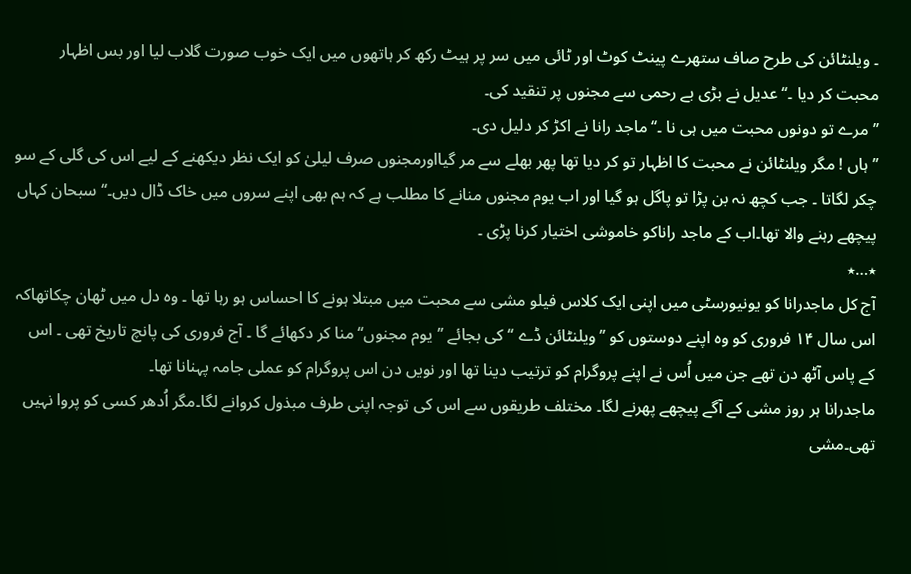۔ ویلنٹائن کی طرح صاف ستھرے پینٹ کوٹ اور ٹائی میں سر پر ہیٹ رکھ کر ہاتھوں میں ایک خوب صورت گلاب لیا اور بس اظہار محبت کر دیا ۔‘‘ عدیل نے بڑی بے رحمی سے مجنوں پر تنقید کی۔
’’ مرے تو دونوں محبت میں ہی نا ۔‘‘ ماجد رانا نے اکڑ کر دلیل دی۔
’’ ہاں ! مگر ویلنٹائن نے محبت کا اظہار تو کر دیا تھا پھر بھلے سے مر گیااورمجنوں صرف لیلیٰ کو ایک نظر دیکھنے کے لیے اس کی گلی کے سو چکر لگاتا ۔ جب کچھ نہ بن پڑا تو پاگل ہو گیا اور اب یوم مجنوں منانے کا مطلب ہے کہ ہم بھی اپنے سروں میں خاک ڈال دیں۔‘‘سبحان کہاں پیچھے رہنے والا تھا۔اب کے ماجد راناکو خاموشی اختیار کرنا پڑی ۔
٭…٭
آج کل ماجدرانا کو یونیورسٹی میں اپنی ایک کلاس فیلو مشی سے محبت میں مبتلا ہونے کا احساس ہو رہا تھا ۔ وہ دل میں ٹھان چکاتھاکہ اس سال ۱۴ فروری کو وہ اپنے دوستوں کو ’’ویلنٹائن ڈے ‘‘ کی بجائے ’’یوم مجنوں‘‘ منا کر دکھائے گا ۔ آج فروری کی پانچ تاریخ تھی ۔ اس کے پاس آٹھ دن تھے جن میں اُس نے اپنے پروگرام کو ترتیب دینا تھا اور نویں دن اس پروگرام کو عملی جامہ پہنانا تھا۔
ماجدرانا ہر روز مشی کے آگے پیچھے پھرنے لگا۔ مختلف طریقوں سے اس کی توجہ اپنی طرف مبذول کروانے لگا۔مگر اُدھر کسی کو پروا نہیں تھی۔مشی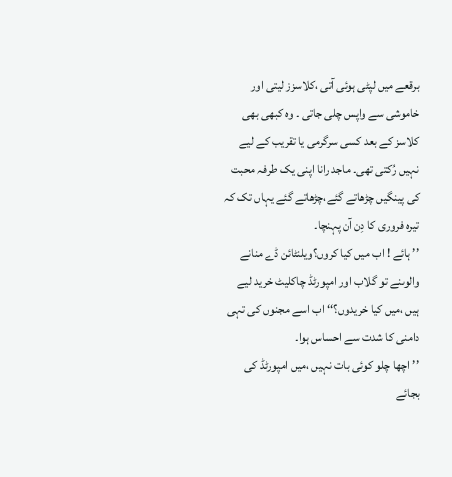برقعے میں لپٹی ہوئی آتی ،کلاسزز لیتی اور خاموشی سے واپس چلی جاتی ۔ وہ کبھی بھی کلاسز کے بعد کسی سرگرمی یا تقریب کے لیے نہیں رُکتی تھی۔ ماجد رانا اپنی یک طرفہ محبت کی پینگیں چڑھاتے گئے،چڑھاتے گئے یہاں تک کہ تیرہ فروری کا دِن آن پہنچا۔
’’ ہائے ! اب میں کیا کروں؟ویلنٹائن ڈے منانے والوںنے تو گلاب اور امپورٹڈ چاکلیٹ خرید لیے ہیں ،میں کیا خریدوں؟‘‘ اب اسے مجنوں کی تہی دامنی کا شدت سے احساس ہوا۔
’’ اچھا چلو کوئی بات نہیں ،میں امپورٹڈ کی بجائے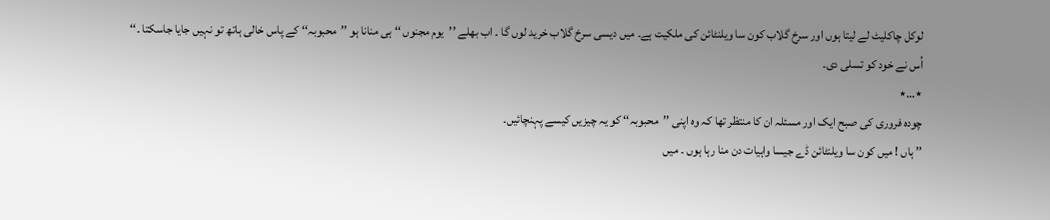لوکل چاکلیٹ لے لیتا ہوں اور سرخ گلاب کون سا ویلنٹائن کی ملکیت ہے۔ میں دیسی سرخ گلاب خرید لوں گا ۔ اب بھلے ’’یوم مجنوں ‘‘ ہی منانا ہو ’’محبوبہ‘‘ کے پاس خالی ہاتھ تو نہیں جایا جاسکتا ۔‘‘ اُس نے خود کو تسلی دی۔
٭…٭
چودہ فروری کی صبح ایک اور مسئلہ ان کا منتظر تھا کہ وہ اپنی ’’محبوبہ‘‘ کو یہ چیزیں کیسے پہنچائیں۔
’’ ہاں ! میں کون سا ویلنٹائن ڈے جیسا واہیات دن منا رہا ہوں ۔ میں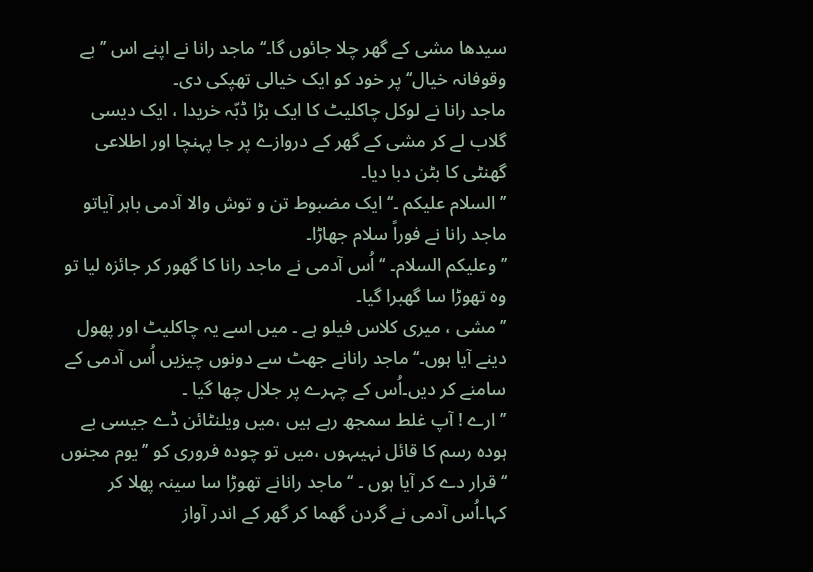سیدھا مشی کے گھر چلا جائوں گا۔‘‘ ماجد رانا نے اپنے اس ’’بے وقوفانہ خیال‘‘ پر خود کو ایک خیالی تھپکی دی۔
ماجد رانا نے لوکل چاکلیٹ کا ایک بڑا ڈبّہ خریدا ، ایک دیسی گلاب لے کر مشی کے گھر کے دروازے پر جا پہنچا اور اطلاعی گھنٹی کا بٹن دبا دیا۔
’’ السلام علیکم ۔‘‘ ایک مضبوط تن و توش والا آدمی باہر آیاتو ماجد رانا نے فوراً سلام جھاڑا۔
’’ وعلیکم السلام۔ ‘‘ اُس آدمی نے ماجد رانا کا گھور کر جائزہ لیا تو وہ تھوڑا سا گھبرا گیا۔
’’ مشی ، میری کلاس فیلو ہے ۔ میں اسے یہ چاکلیٹ اور پھول دینے آیا ہوں۔‘‘ ماجد رانانے جھٹ سے دونوں چیزیں اُس آدمی کے سامنے کر دیں۔اُس کے چہرے پر جلال چھا گیا ۔
’’ ارے ! آپ غلط سمجھ رہے ہیں ،میں ویلنٹائن ڈے جیسی بے ہودہ رسم کا قائل نہیںہوں ،میں تو چودہ فروری کو ’’یوم مجنوں ‘‘ قرار دے کر آیا ہوں ۔ ‘‘ ماجد رانانے تھوڑا سا سینہ پھلا کر کہا۔اُس آدمی نے گردن گھما کر گھر کے اندر آواز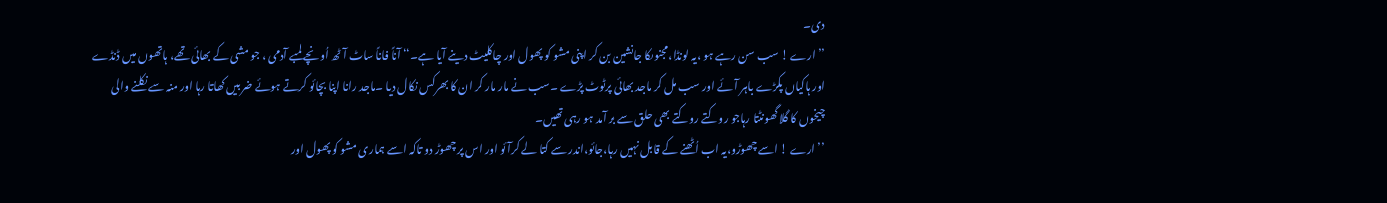دی۔
’’ارے ! سب سن رہے ہو ،یہ لونڈا،مجنوںکا جانشین بن کر اپنی مشو کو پھول اور چاکلیٹ دینے آیا ہے۔‘‘ آناً فاناً ساٹ آٹھ اُونچے لمبے آدمی ، جو مشی کے بھائی تھے، ہاتھوں میں ڈنڈے اور ہاکیاں پکڑے باہر آئے اور سب مل کر ماجد بھائی پرٹوٹ پڑے ۔سب نے مار مار کر ان کا بھرکس نکال دیا ۔ماجد رانا اپنا بچائو کرتے ہوئے ضربیں کھاتا رہا اور منہ سے نکلنے والی چیخوں کا گلا گھونٹتا رہاجو روکتے روکتے بھی حلق سے بر آمد ہو رہی تھیں۔
’’ارے ! اسے چھوڑو،یہ اب اُٹھنے کے قابل نہیں رہا،جائو،اندر سے کتا لے کرآئو اور اس پر چھوڑ دو تاکہ اسے ہماری مشو کو پھول اور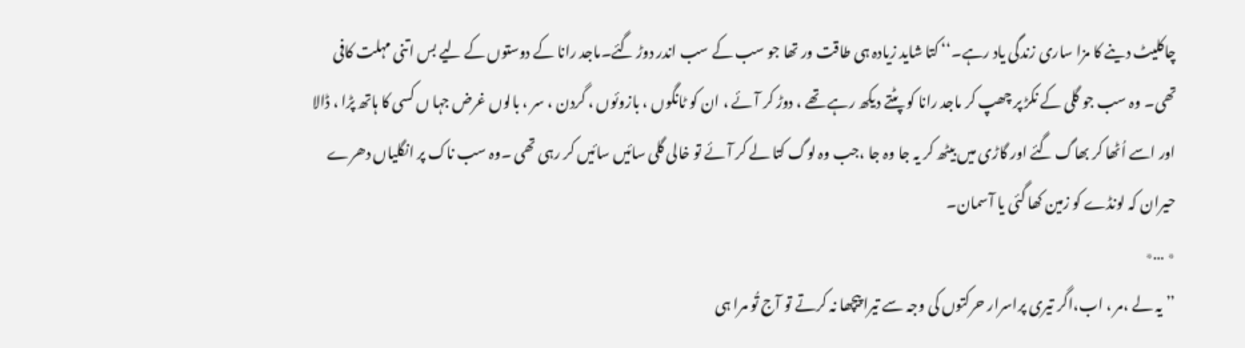چاکلیٹ دینے کا مزا ساری زندگی یاد رہے۔‘‘ کتا شاید زیادہ ہی طاقت ور تھا جو سب کے سب اندر دوڑ گئے۔ماجد رانا کے دوستوں کے لیے بس اتنی مہلت کافی تھی۔ وہ سب جو گلی کے نکڑ پر چھپ کر ماجد رانا کو پٹتے دیکھ رہے تھے ، دوڑ کر آئے ، ان کو ٹانگوں ، بازوئوں ، گردن ، سر ، بالوں غرض جہا ں کسی کا ہاتھ پڑا ، ڈالا اور اسے اُٹھا کر بھاگ گئے اور گاڑی میں بیٹھ کر یہ جا وہ جا ،جب وہ لوگ کتا لے کر آئے تو خالی گلی سائیں سائیں کر رہی تھی ۔وہ سب ناک پر انگلیاں دھرے حیران کہ لونڈے کو زمین کھا گئی یا آسمان۔
٭ …٭
’’ یہ لے ،مر ، اب،اگر تیری پراسرار حرکتوں کی وجہ سے تیرا پیچھا نہ کرتے تو آج تُو مرا ہی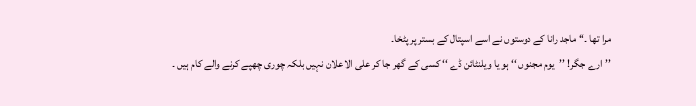مرا تھا ۔‘‘ ماجد رانا کے دوستوں نے اسے اسپتال کے بستر پر پٹخا۔
’’ارے جگر! ’’یوم مجنوں ‘‘ ہو یا ویلنٹائن ڈے ‘‘ کسی کے گھر جا کر علی الاعلان نہیں بلکہ چوری چھپے کرنے والے کام ہیں ۔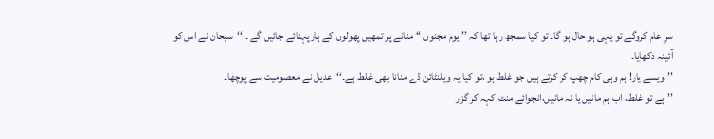سرِ عام کروگے تو یہی ہو حال ہو گا۔ تو کیا سمجھ رہا تھا کہ ’’ یوم مجنوں ‘‘ منانے پر تمھیں پھولوں کے ہارپہنائے جائیں گے ۔ ‘‘سبحان نے اس کو آئینہ دکھایا۔
’’ ویسے یار! ہم وہی کام چھپ کر کرتے ہیں جو غلط ہو ،تو کیا یہ ویلنٹائن ڈے منانا بھی غلط ہے۔‘‘عدیل نے معصومیت سے پوچھا۔
’’ ہے تو غلط، اب ہم مانیں یا نہ مانیں،انجوائے منٹ کہہ کر گزر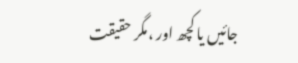جائیں یا کچھ اور ،مگر حقیقت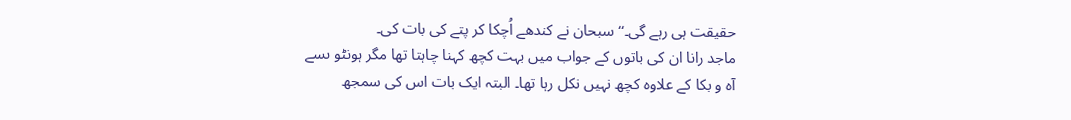حقیقت ہی رہے گی۔‘‘ سبحان نے کندھے اُچکا کر پتے کی بات کی۔
ماجد رانا ان کی باتوں کے جواب میں بہت کچھ کہنا چاہتا تھا مگر ہونٹو ںسے آہ و بکا کے علاوہ کچھ نہیں نکل رہا تھا۔ البتہ ایک بات اس کی سمجھ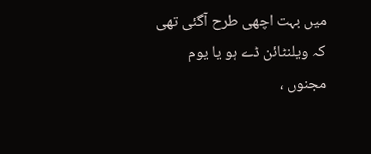میں بہت اچھی طرح آگئی تھی کہ ویلنٹائن ڈے ہو یا یوم مجنوں ،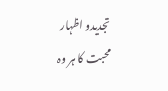تجدیدو اظہار محبت کا ہر وہ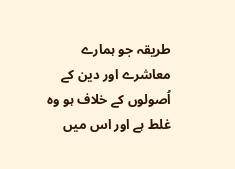طریقہ جو ہمارے معاشرے اور دین کے اُصولوں کے خلاف ہو وہ غلط ہے اور اس میں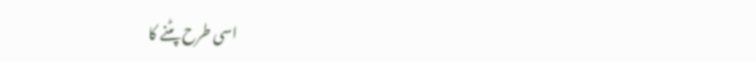اسی طرح پٹنے کا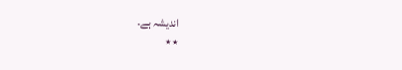اندیشہ ہے۔
٭٭